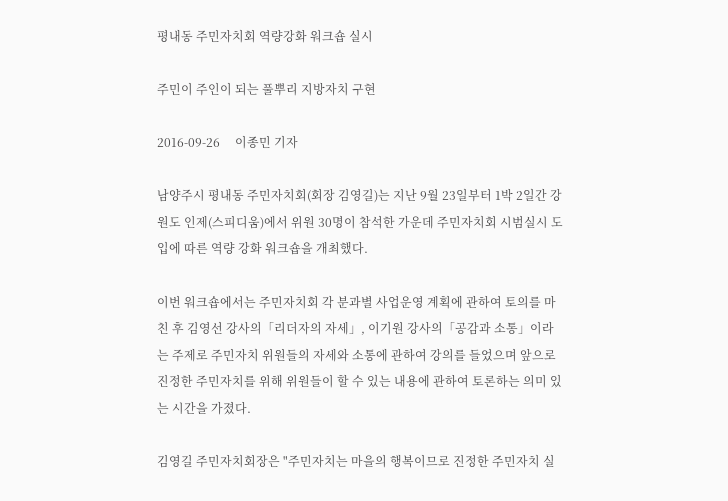평내동 주민자치회 역량강화 워크숍 실시

주민이 주인이 되는 풀뿌리 지방자치 구현

2016-09-26     이종민 기자

남양주시 평내동 주민자치회(회장 김영길)는 지난 9월 23일부터 1박 2일간 강원도 인제(스피디움)에서 위원 30명이 참석한 가운데 주민자치회 시범실시 도입에 따른 역량 강화 워크숍을 개최했다.

이번 워크숍에서는 주민자치회 각 분과별 사업운영 계획에 관하여 토의를 마친 후 김영선 강사의「리더자의 자세」, 이기원 강사의「공감과 소통」이라는 주제로 주민자치 위원들의 자세와 소통에 관하여 강의를 들었으며 앞으로 진정한 주민자치를 위해 위원들이 할 수 있는 내용에 관하여 토론하는 의미 있는 시간을 가졌다.

김영길 주민자치회장은 "주민자치는 마을의 행복이므로 진정한 주민자치 실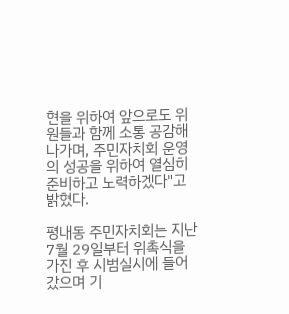현을 위하여 앞으로도 위원들과 함께 소통 공감해 나가며, 주민자치회 운영의 성공을 위하여 열심히 준비하고 노력하겠다"고 밝혔다.

평내동 주민자치회는 지난 7월 29일부터 위촉식을 가진 후 시범실시에 들어갔으며 기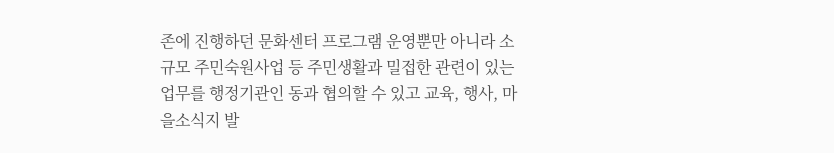존에 진행하던 문화센터 프로그램 운영뿐만 아니라 소규모 주민숙원사업 등 주민생활과 밀접한 관련이 있는 업무를 행정기관인 동과 협의할 수 있고 교육, 행사, 마을소식지 발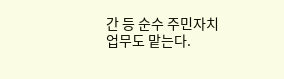간 등 순수 주민자치업무도 맡는다.